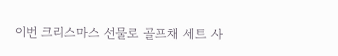이번 크리스마스 선물로 골프채 세트 사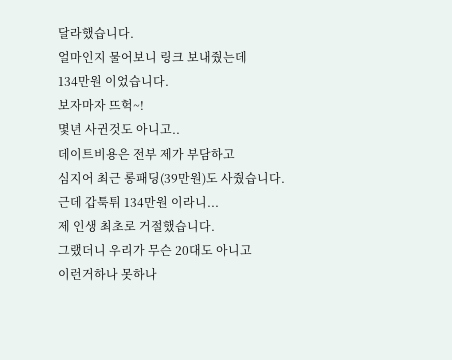달라했습니다.
얼마인지 물어보니 링크 보내줬는데
134만원 이었습니다.
보자마자 뜨헉~!
몇년 사귄것도 아니고..
데이트비용은 전부 제가 부담하고
심지어 최근 롱패딩(39만원)도 사줬습니다.
근데 갑툭튀 134만원 이라니...
제 인생 최초로 거절했습니다.
그랬더니 우리가 무슨 20대도 아니고
이런거하나 못하나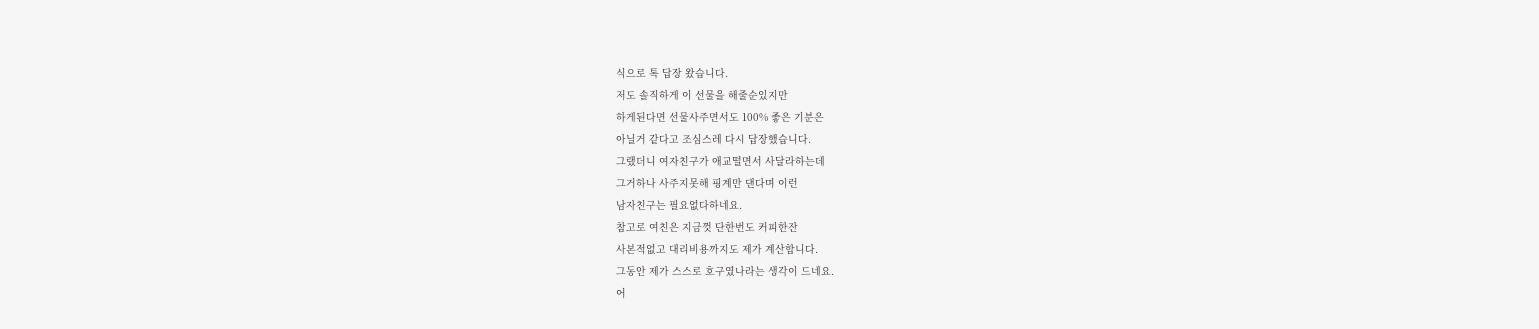식으로 톡 답장 왔습니다.
저도 솔직하게 이 선물을 해줄순있지만
하게된다면 선물사주면서도 100% 좋은 기분은
아닐거 같다고 조심스레 다시 답장했습니다.
그랬더니 여자친구가 애교떨면서 사달라하는데
그거하나 사주지못해 핑계만 댄다며 이런
남자친구는 필요없다하네요.
참고로 여친은 지금껏 단한번도 커피한잔
사본적없고 대리비용까지도 제가 계산합니다.
그동안 제가 스스로 호구였나라는 생각이 드네요.
어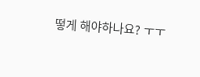떻게 해야하나요? ㅜㅜ